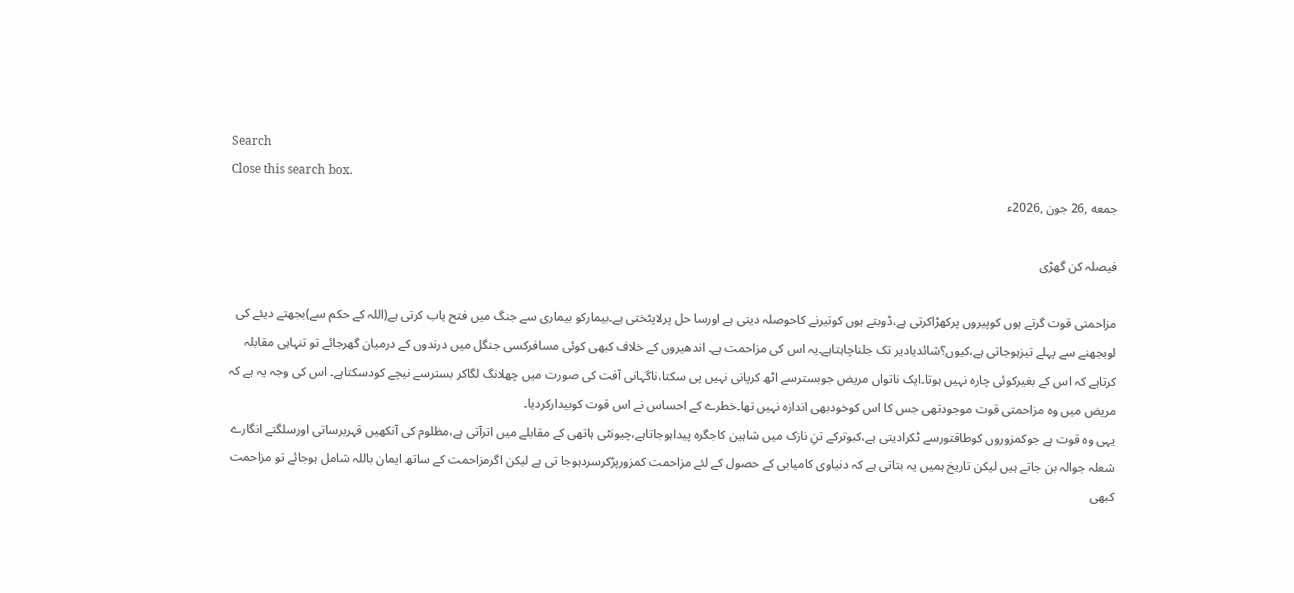Search
Close this search box.
جمعه ,26 جون ,2026ء

فیصلہ کن گھڑی

مزاحمتی قوت گرتے ہوں کوپیروں پرکھڑاکرتی ہے،ڈوبتے ہوں کوتیرنے کاحوصلہ دیتی ہے اورسا حل پرلاپٹختی ہے۔بیمارکو بیماری سے جنگ میں فتح یاب کرتی ہے(اللہ کے حکم سے)بجھتے دیئے کی لوبجھنے سے پہلے تیزہوجاتی ہے،کیوں؟شائدیادیر تک جلناچاہتاہے۔یہ اس کی مزاحمت ہے۔ اندھیروں کے خلاف کبھی کوئی مسافرکسی جنگل میں درندوں کے درمیان گھرجائے تو تنہاہی مقابلہ کرتاہے کہ اس کے بغیرکوئی چارہ نہیں ہوتا۔ایک ناتواں مریض جوبسترسے اٹھ کرپانی نہیں پی سکتا،ناگہانی آفت کی صورت میں چھلانگ لگاکر بسترسے نیچے کودسکتاہے۔ اس کی وجہ یہ ہے کہ مریض میں وہ مزاحمتی قوت موجودتھی جس کا اس کوخودبھی اندازہ نہیں تھا۔خطرے کے احساس نے اس قوت کوبیدارکردیا۔
یہی وہ قوت ہے جوکمزوروں کوطاقتورسے ٹکرادیتی ہے،کبوترکے تنِ نازک میں شاہین کاجگرہ پیداہوجاتاہے،چیونٹی ہاتھی کے مقابلے میں اترآتی ہے،مظلوم کی آنکھیں قہربرساتی اورسلگتے انگارے شعلہ جوالہ بن جاتے ہیں لیکن تاریخ ہمیں یہ بتاتی ہے کہ دنیاوی کامیابی کے حصول کے لئے مزاحمت کمزورپڑکرسردہوجا تی ہے لیکن اگرمزاحمت کے ساتھ ایمان باللہ شامل ہوجائے تو مزاحمت کبھی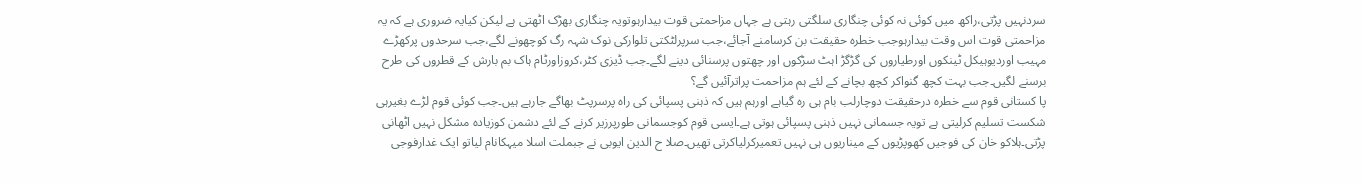سردنہیں پڑتی،راکھ میں کوئی نہ کوئی چنگاری سلگتی رہتی ہے جہاں مزاحمتی قوت بیدارہوتویہ چنگاری بھڑک اٹھتی ہے لیکن کیایہ ضروری ہے کہ یہ مزاحمتی قوت اس وقت بیدارہوجب خطرہ حقیقت بن کرسامنے آجائے،جب سرپرلٹکتی تلوارکی نوک شہہ رگ کوچھونے لگے،جب سرحدوں پرکھڑے مہیب اوردیوہیکل ٹینکوں اورطیاروں کی گڑگڑ اہٹ سڑکوں اور چھتوں پرسنائی دینے لگے۔جب ڈیزی کٹر،کروزاورٹام ہاک بم بارش کے قطروں کی طرح برسنے لگیں۔جب بہت کچھ گنواکر کچھ بچانے کے لئے ہم مزاحمت پراترآئیں گے؟
پا کستانی قوم سے خطرہ درحقیقت دوچارلب بام ہی رہ گیاہے اورہم ہیں کہ ذہنی پسپائی کی راہ پرسرپٹ بھاگے جارہے ہیں۔جب کوئی قوم لڑے بغیرہی شکست تسلیم کرلیتی ہے تویہ جسمانی نہیں ذہنی پسپائی ہوتی ہے۔ایسی قوم کوجسمانی طورپرزیر کرنے کے لئے دشمن کوزیادہ مشکل نہیں اٹھانی پڑتی۔ہلاکو خان کی فوجیں کھوپڑیوں کے میناریوں ہی نہیں تعمیرکرلیاکرتی تھیں۔صلا ح الدین ایوبی نے جبملت اسلا میہکانام لیاتو ایک غدارفوجی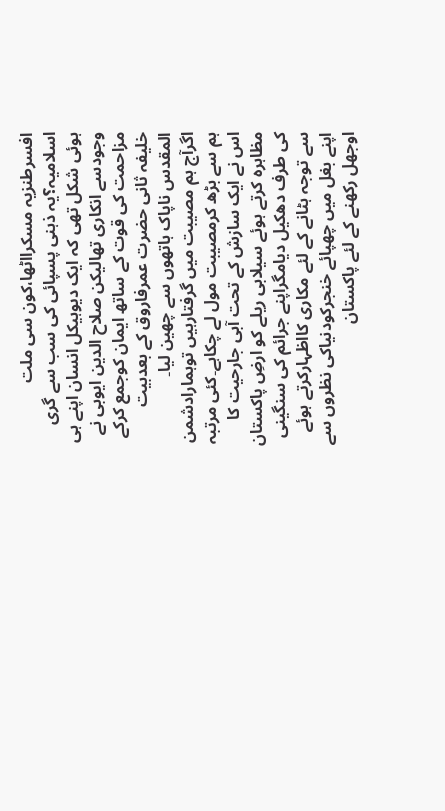افسرطنزیہ مسکرااٹھا،کون سی ملت اسلامیہ؟یہ ذہنی پسپائی کی سب سے گری ہوئی شکل تھی کہ ایک دیوہیکل انسان اپنے ہی وجودسے انکاری تھالیکن صلاح الدین ایوبی نے مزاحمت کی قوت کے ساتھ ایمان کوجمع کرکے خلیفہ ثانی حضرت عمرفاروق کے بعدبیت المقدس ناپاک ہاتھوں سے چھین لیا۔
اگرآج ہم مصیبت میں گرفتارہیں توہمارادشمن ہم سے بڑھ کرمصیبت مول لے چکاہے۔کئی مرتبہ اس نے ایک سازش کے تحت آبی جارحیت کا مظاہرہ کرتے ہوئے سیلابی ریلے کو ارضِ پاکستان کی طرف دھکیل دیامگراپنے جرائم کی سنگینی سے توجہ ہٹانے کے لئے مکاری کااظہارکرتے ہوئے اپنے بغل میں چھپائے خنجرکودنیاکی نظروں سے اوجھل رکھنے کے لئے پاکستان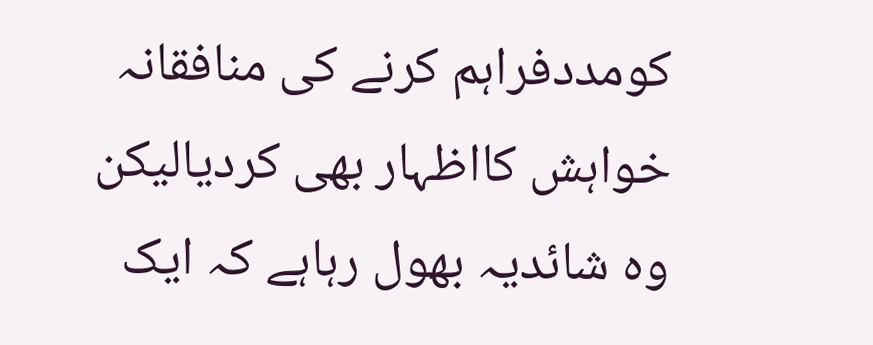کومددفراہم کرنے کی منافقانہ خواہش کااظہار بھی کردیالیکن وہ شائدیہ بھول رہاہے کہ ایک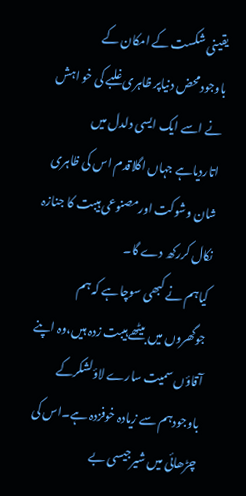یقینی شکست کے امکان کے باوجودمحض دنیاپر ظاہری غلبے کی خو اہش نے اسے ایک ایسی دلدل میں اتاردیاہے جہاں اگلاقدم اس کی ظاہری شان وشوکت اورمصنوعی ہیبت کا جنازہ نکال کررکھ دے گا۔
کیاہم نے کبھی سوچاہے کہ ہم جوگھروں میں بیٹھے ہیبت زدہ ہیں،وہ اپنے آقاؤں سمیت سارے لاؤلشکرکے باوجودہم سے زیادہ خوفزدہ ہے۔اس کی چڑھائی میں شیرجیسی بے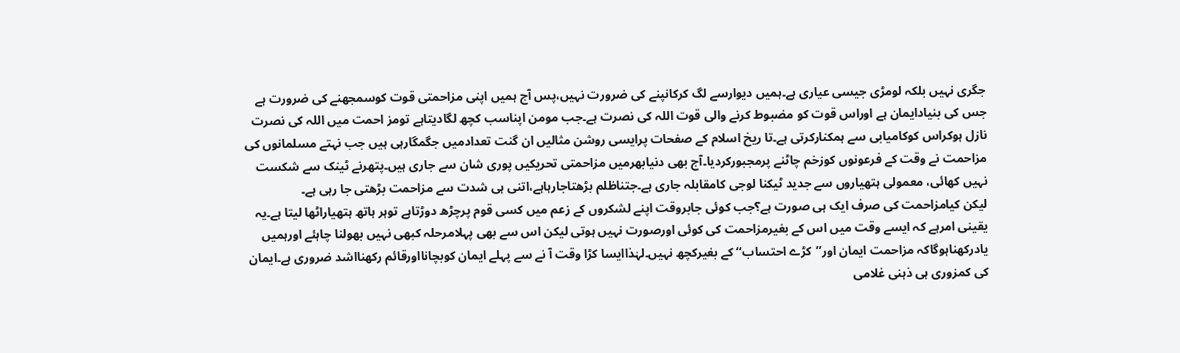جگری نہیں بلکہ لومڑی جیسی عیاری ہے۔ہمیں دیوارسے لگ کرکانپنے کی ضرورت نہیں،پس آج ہمیں اپنی مزاحمتی قوت کوسمجھنے کی ضرورت ہے جس کی بنیادایمان ہے اوراس قوت کو مضبوط کرنے والی قوت اللہ کی نصرت ہے۔جب مومن اپناسب کچھ لگادیتاہے تومز احمت میں اللہ کی نصرت نازل ہوکراس کوکامیابی سے ہمکنارکرتی ہے۔تا ریخ اسلام کے صفحات پرایسی روشن مثالیں ان گنت تعدادمیں جگمگارہی ہیں جب نہتے مسلمانوں کی مزاحمت نے وقت کے فرعونوں کوزخم چاٹنے پرمجبورکردیا۔آج بھی دنیابھرمیں مزاحمتی تحریکیں پوری شان سے جاری ہیں۔پتھرنے ٹینک سے شکست نہیں کھائی، معمولی ہتھیاروں سے جدید ٹیکنا لوجی کامقابلہ جاری ہے۔جتناظلم بڑھتاجارہاہے،اتنی ہی شدت سے مزاحمت بڑھتی جا رہی ہے۔
لیکن کیامزاحمت کی صرف ایک ہی صورت ہے؟جب کوئی جابروقت اپنے لشکروں کے زعم میں کسی قوم پرچڑھ دوڑتاہے توہر ہاتھ ہتھیاراٹھا لیتا ہے۔یہ یقینی امرہے کہ ایسے وقت میں اس کے بغیرمزاحمت کی کوئی اورصورت نہیں ہوتی لیکن اس سے بھی پہلامرحلہ کبھی نہیں بھولنا چاہئے اورہمیں یادرکھناہوگاکہ مزاحمت ایمان اور’’کڑے احتساب‘‘ کے بغیرکچھ نہیں۔لہٰذاایسا کڑا وقت آ نے سے پہلے ایمان کوبچانااورقائم رکھنااشد ضروری ہے۔ایمان کی کمزوری ہی ذہنی غلامی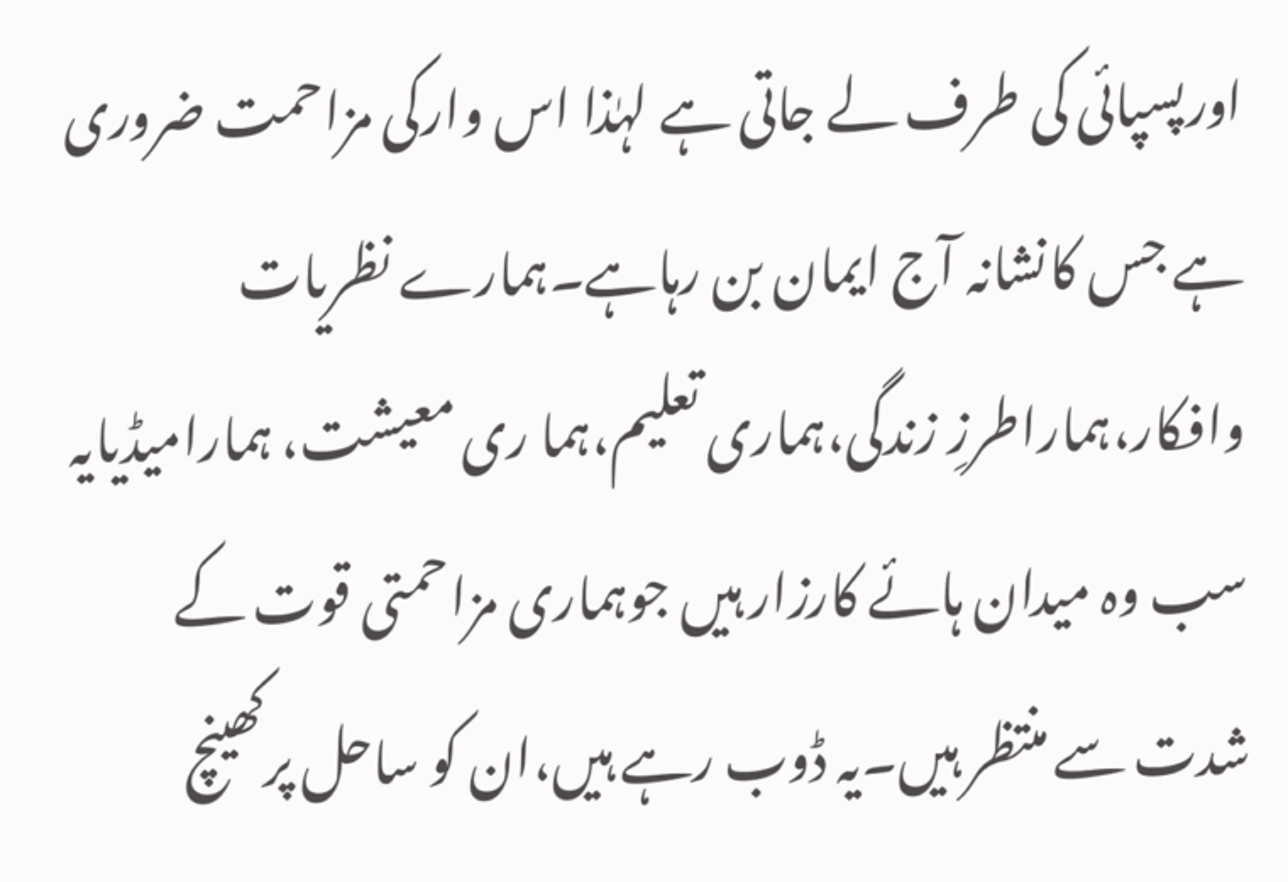اورپسپائی کی طرف لے جاتی ہے لہٰذا اس وارکی مزاحمت ضروری ہے جس کانشانہ آج ایمان بن رہاہے۔ہمارے نظریات وافکار،ہماراطرزِ زندگی،ہماری تعلیم،ہما ری معیشت، ہمارامیڈیایہ سب وہ میدان ہائے کارزار ہیں جوہماری مزاحمتی قوت کے شدت سے منتظر ہیں۔یہ ڈوب رہے ہیں،ان کو ساحل پرکھینچ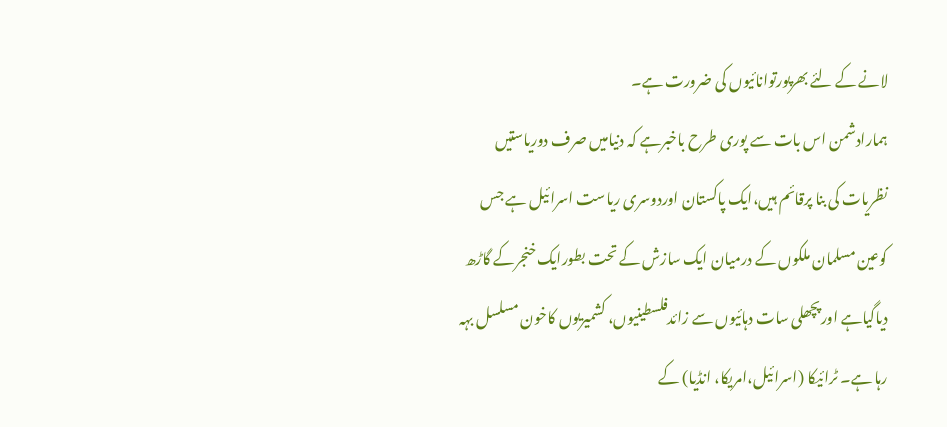لانے کے لئے بھرپورتوانائیوں کی ضرورت ہے۔
ہمارادشمن اس بات سے پوری طرح باخبرہے کہ دنیامیں صرف دوریاستیں نظریات کی بنا پرقائم ہیں،ایک پاکستان اوردوسری ریاست اسرائیل ہے جس کوعین مسلمان ملکوں کے درمیان ایک سازش کے تحت بطورایک خنجرکے گاڑھ دیاگیاہے اورپچھلی سات دہائیوں سے زائدفلسطینیوں، کشمیریوں کاخون مسلسل بہہ رہا ہے۔ ٹرائیکا (اسرائیل،امریکا، انڈیا) کے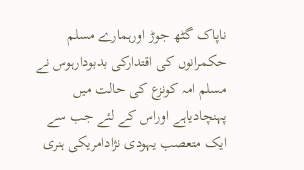ناپاک گٹھ جوڑ اورہمارے مسلم حکمرانوں کی اقتدارکی بدبودارہوس نے مسلم امہ کونزع کی حالت میں پہنچادیاہے اوراس کے لئے جب سے ایک متعصب یہودی نژادامریکی ہنری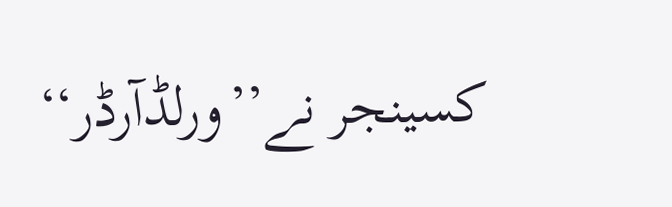کسینجر نے’’ورلڈآرڈر‘‘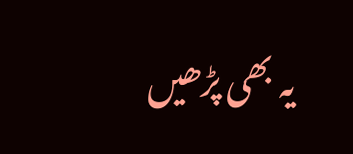یہ بھی پڑھیں